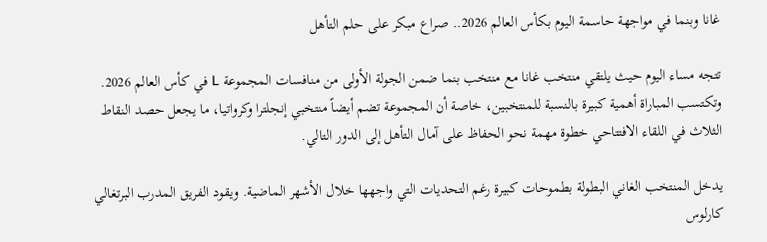غانا وبنما في مواجهة حاسمة اليوم بكأس العالم 2026.. صراع مبكر على حلم التأهل

تتجه مساء اليوم حيث يلتقي منتخب غانا مع منتخب بنما ضمن الجولة الأولى من منافسات المجموعة L في كأس العالم 2026. وتكتسب المباراة أهمية كبيرة بالنسبة للمنتخبين، خاصة أن المجموعة تضم أيضاً منتخبي إنجلترا وكرواتيا، ما يجعل حصد النقاط الثلاث في اللقاء الافتتاحي خطوة مهمة نحو الحفاظ على آمال التأهل إلى الدور التالي.

يدخل المنتخب الغاني البطولة بطموحات كبيرة رغم التحديات التي واجهها خلال الأشهر الماضية. ويقود الفريق المدرب البرتغالي كارلوس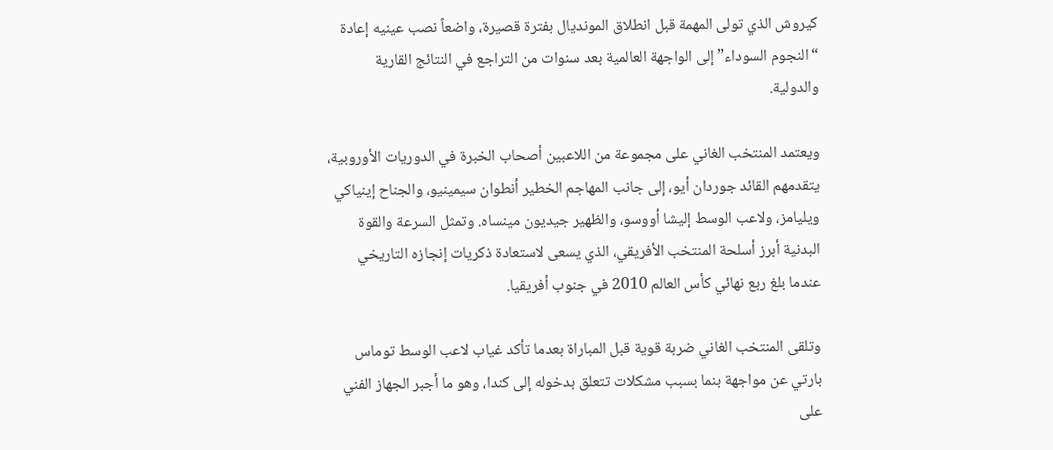كيروش الذي تولى المهمة قبل انطلاق المونديال بفترة قصيرة، واضعاً نصب عينيه إعادة “النجوم السوداء” إلى الواجهة العالمية بعد سنوات من التراجع في النتائج القارية والدولية.

ويعتمد المنتخب الغاني على مجموعة من اللاعبين أصحاب الخبرة في الدوريات الأوروبية، يتقدمهم القائد جوردان أيو، إلى جانب المهاجم الخطير أنطوان سيمينيو، والجناح إينياكي ويليامز، ولاعب الوسط إليشا أووسو، والظهير جيديون مينساه. وتمثل السرعة والقوة البدنية أبرز أسلحة المنتخب الأفريقي، الذي يسعى لاستعادة ذكريات إنجازه التاريخي عندما بلغ ربع نهائي كأس العالم 2010 في جنوب أفريقيا.

وتلقى المنتخب الغاني ضربة قوية قبل المباراة بعدما تأكد غياب لاعب الوسط توماس بارتي عن مواجهة بنما بسبب مشكلات تتعلق بدخوله إلى كندا، وهو ما أجبر الجهاز الفني على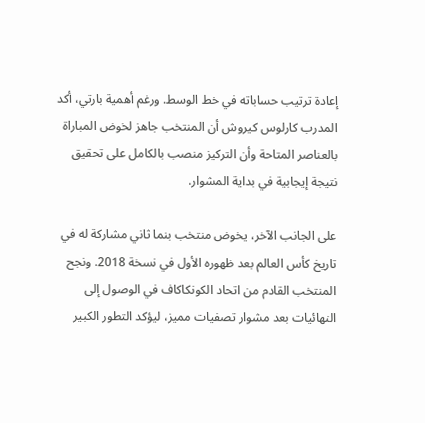إعادة ترتيب حساباته في خط الوسط. ورغم أهمية بارتي، أكد المدرب كارلوس كيروش أن المنتخب جاهز لخوض المباراة بالعناصر المتاحة وأن التركيز منصب بالكامل على تحقيق نتيجة إيجابية في بداية المشوار.

على الجانب الآخر، يخوض منتخب بنما ثاني مشاركة له في تاريخ كأس العالم بعد ظهوره الأول في نسخة 2018. ونجح المنتخب القادم من اتحاد الكونكاكاف في الوصول إلى النهائيات بعد مشوار تصفيات مميز، ليؤكد التطور الكبير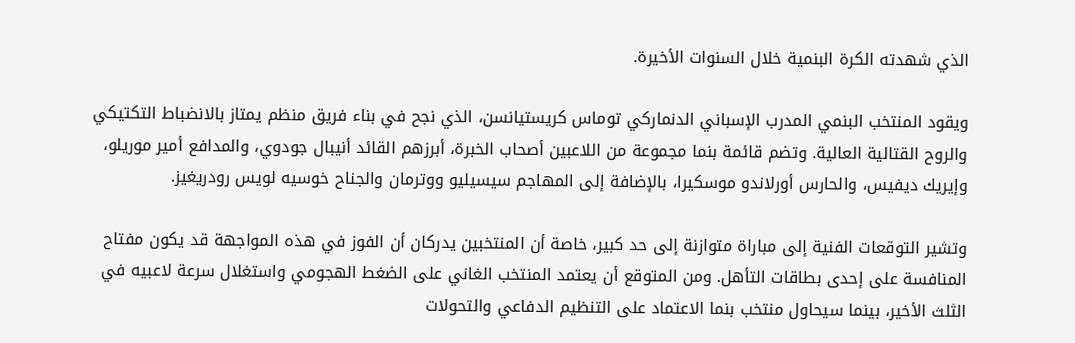الذي شهدته الكرة البنمية خلال السنوات الأخيرة.

ويقود المنتخب البنمي المدرب الإسباني الدنماركي توماس كريستيانسن، الذي نجح في بناء فريق منظم يمتاز بالانضباط التكتيكي والروح القتالية العالية. وتضم قائمة بنما مجموعة من اللاعبين أصحاب الخبرة، أبرزهم القائد أنيبال جودوي، والمدافع أمير موريلو، وإيريك ديفيس، والحارس أورلاندو موسكيرا، بالإضافة إلى المهاجم سيسيليو ووترمان والجناح خوسيه لويس رودريغيز.

وتشير التوقعات الفنية إلى مباراة متوازنة إلى حد كبير، خاصة أن المنتخبين يدركان أن الفوز في هذه المواجهة قد يكون مفتاح المنافسة على إحدى بطاقات التأهل. ومن المتوقع أن يعتمد المنتخب الغاني على الضغط الهجومي واستغلال سرعة لاعبيه في الثلث الأخير، بينما سيحاول منتخب بنما الاعتماد على التنظيم الدفاعي والتحولات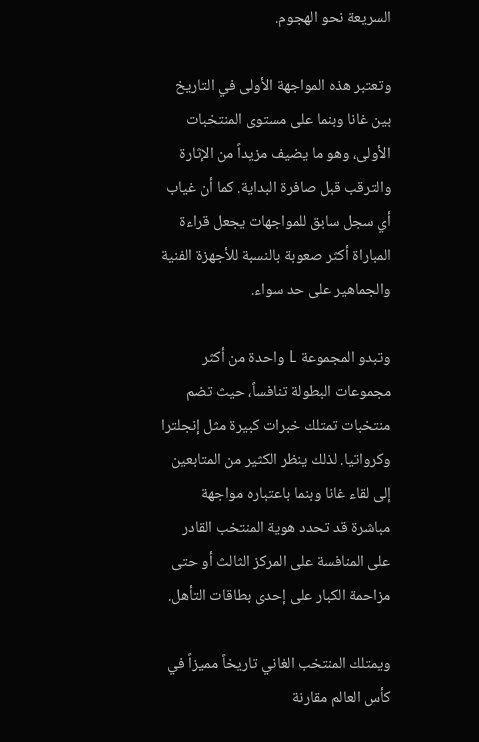السريعة نحو الهجوم.

وتعتبر هذه المواجهة الأولى في التاريخ بين غانا وبنما على مستوى المنتخبات الأولى، وهو ما يضيف مزيداً من الإثارة والترقب قبل صافرة البداية. كما أن غياب أي سجل سابق للمواجهات يجعل قراءة المباراة أكثر صعوبة بالنسبة للأجهزة الفنية والجماهير على حد سواء.

وتبدو المجموعة L واحدة من أكثر مجموعات البطولة تنافساً، حيث تضم منتخبات تمتلك خبرات كبيرة مثل إنجلترا وكرواتيا. لذلك ينظر الكثير من المتابعين إلى لقاء غانا وبنما باعتباره مواجهة مباشرة قد تحدد هوية المنتخب القادر على المنافسة على المركز الثالث أو حتى مزاحمة الكبار على إحدى بطاقات التأهل.

ويمتلك المنتخب الغاني تاريخاً مميزاً في كأس العالم مقارنة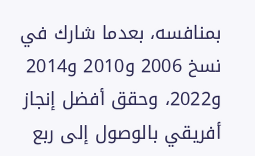بمنافسه، بعدما شارك في نسخ 2006 و2010 و2014 و2022، وحقق أفضل إنجاز أفريقي بالوصول إلى ربع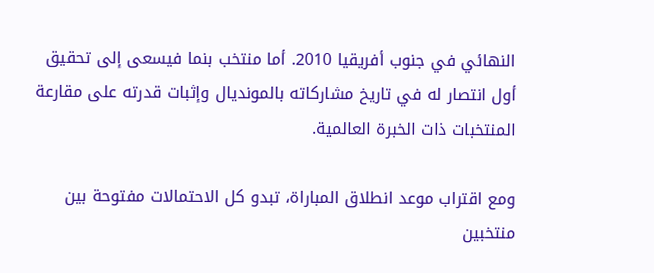النهائي في جنوب أفريقيا 2010. أما منتخب بنما فيسعى إلى تحقيق أول انتصار له في تاريخ مشاركاته بالمونديال وإثبات قدرته على مقارعة المنتخبات ذات الخبرة العالمية.

ومع اقتراب موعد انطلاق المباراة، تبدو كل الاحتمالات مفتوحة بين منتخبين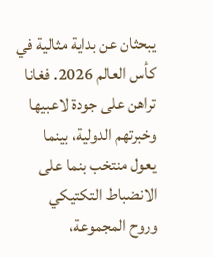يبحثان عن بداية مثالية في كأس العالم 2026. فغانا تراهن على جودة لاعبيها وخبرتهم الدولية، بينما يعول منتخب بنما على الانضباط التكتيكي وروح المجموعة،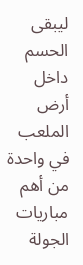ليبقى الحسم داخل أرض الملعب في واحدة من أهم مباريات الجولة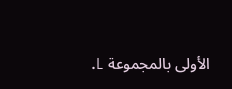الأولى بالمجموعة L.